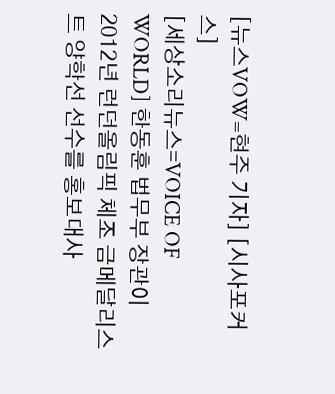[뉴스VOW=현주 기자] [시사포커스]
[세상소리뉴스=VOICE OF WORLD] 한동훈 법무부 장관이 2012년 런던올림픽 체조 금메달리스트 양학선 선수를 홍보대사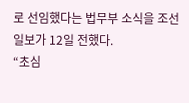로 선임했다는 법무부 소식을 조선일보가 12일 전했다.
“초심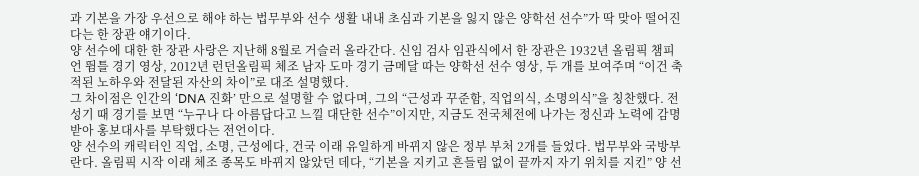과 기본을 가장 우선으로 해야 하는 법무부와 선수 생활 내내 초심과 기본을 잃지 않은 양학선 선수”가 딱 맞아 떨어진다는 한 장관 얘기이다.
양 선수에 대한 한 장관 사랑은 지난해 8월로 거슬러 올라간다. 신임 검사 임관식에서 한 장관은 1932년 올림픽 챔피언 뜀틀 경기 영상, 2012년 런던올림픽 체조 남자 도마 경기 금메달 따는 양학선 선수 영상, 두 개를 보여주며 “이건 축적된 노하우와 전달된 자산의 차이”로 대조 설명했다.
그 차이점은 인간의 ‘DNA 진화’ 만으로 설명할 수 없다며, 그의 “근성과 꾸준함, 직업의식, 소명의식”을 칭찬했다. 전성기 때 경기를 보면 “누구나 다 아름답다고 느낄 대단한 선수”이지만, 지금도 전국체전에 나가는 정신과 노력에 감명받아 홍보대사를 부탁했다는 전언이다.
양 선수의 캐릭터인 직업, 소명, 근성에다, 건국 이래 유일하게 바뀌지 않은 정부 부처 2개를 들었다. 법무부와 국방부란다. 올림픽 시작 이래 체조 종목도 바뀌지 않았던 데다, “기본을 지키고 흔들림 없이 끝까지 자기 위치를 지킨” 양 선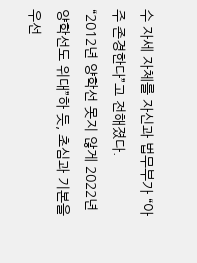수 자세 자체를 자신과 법무부가 “아주 존경한다”고 전해졌다.
“2012년 양학선 못지 않게 2022년 양학선도 위대”하 듯, 초심과 기본을 우선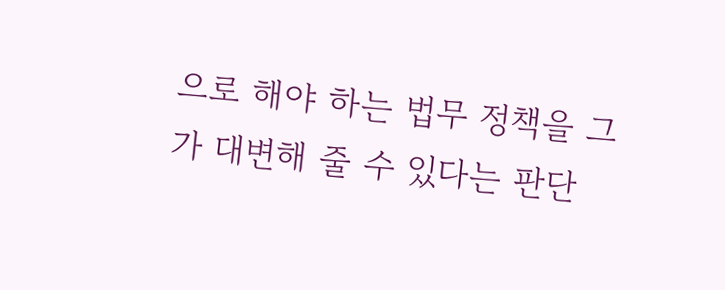으로 해야 하는 법무 정책을 그가 대변해 줄 수 있다는 판단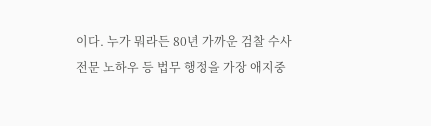이다. 누가 뭐라든 80년 가까운 검찰 수사 전문 노하우 등 법무 행정을 가장 애지중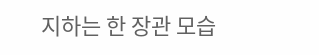지하는 한 장관 모습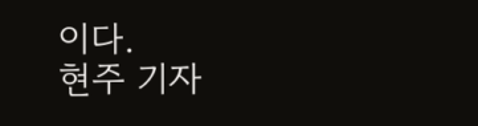이다.
현주 기자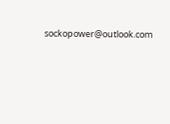sockopower@outlook.com